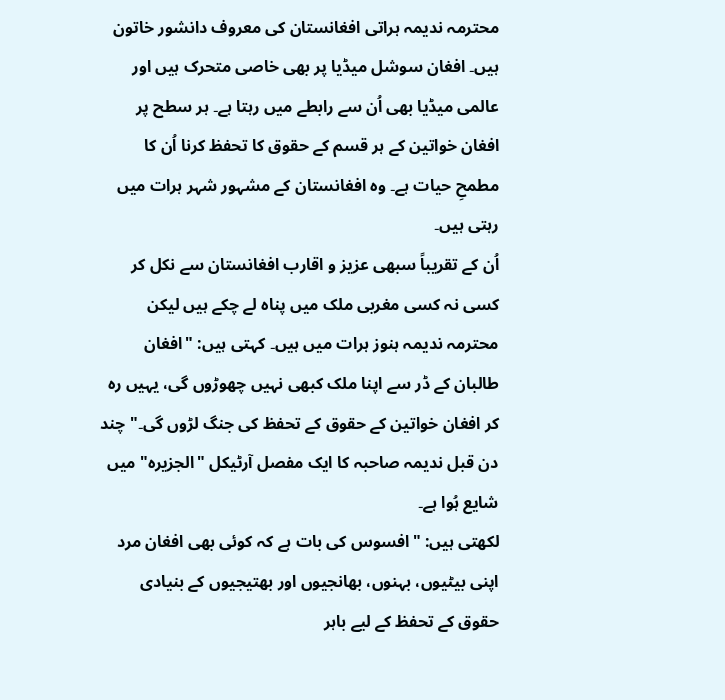محترمہ ندیمہ ہراتی افغانستان کی معروف دانشور خاتون ہیں۔ افغان سوشل میڈیا پر بھی خاصی متحرک ہیں اور عالمی میڈیا بھی اُن سے رابطے میں رہتا ہے۔ ہر سطح پر افغان خواتین کے ہر قسم کے حقوق کا تحفظ کرنا اُن کا مطمحِ حیات ہے۔ وہ افغانستان کے مشہور شہر ہرات میں رہتی ہیں۔
اُن کے تقریباً سبھی عزیز و اقارب افغانستان سے نکل کر کسی نہ کسی مغربی ملک میں پناہ لے چکے ہیں لیکن محترمہ ندیمہ ہنوز ہرات میں ہیں۔ کہتی ہیں: "افغان طالبان کے ڈر سے اپنا ملک کبھی نہیں چھوڑوں گی، یہیں رہ کر افغان خواتین کے حقوق کے تحفظ کی جنگ لڑوں گی۔" چند دن قبل ندیمہ صاحبہ کا ایک مفصل آرٹیکل "الجزیرہ" میں شایع ہُوا ہے۔
لکھتی ہیں: "افسوس کی بات ہے کہ کوئی بھی افغان مرد اپنی بیٹیوں، بہنوں، بھانجیوں اور بھتیجیوں کے بنیادی حقوق کے تحفظ کے لیے باہر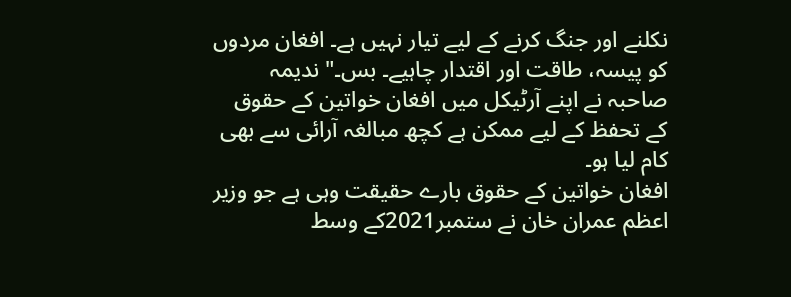نکلنے اور جنگ کرنے کے لیے تیار نہیں ہے۔ افغان مردوں کو پیسہ، طاقت اور اقتدار چاہیے۔ بس۔" ندیمہ صاحبہ نے اپنے آرٹیکل میں افغان خواتین کے حقوق کے تحفظ کے لیے ممکن ہے کچھ مبالغہ آرائی سے بھی کام لیا ہو۔
افغان خواتین کے حقوق بارے حقیقت وہی ہے جو وزیر اعظم عمران خان نے ستمبر2021کے وسط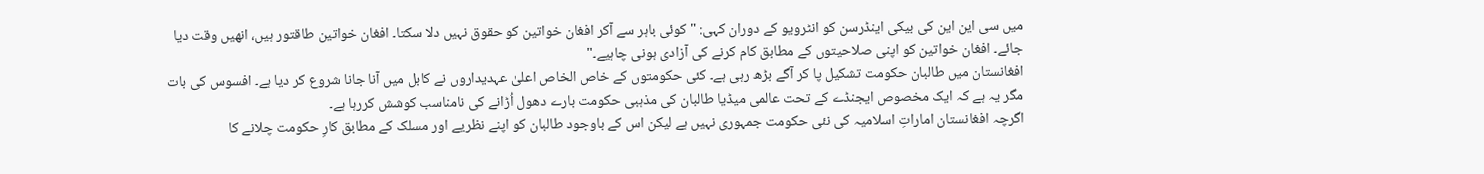میں سی این این کی بیکی اینڈرسن کو انٹرویو کے دوران کہی: " کوئی باہر سے آکر افغان خواتین کو حقوق نہیں دلا سکتا۔ افغان خواتین طاقتور ہیں، انھیں وقت دیا جائے۔ افغان خواتین کو اپنی صلاحیتوں کے مطابق کام کرنے کی آزادی ہونی چاہیے۔"
افغانستان میں طالبان حکومت تشکیل پا کر آگے بڑھ رہی ہے۔ کئی حکومتوں کے خاص الخاص اعلیٰ عہدیداروں نے کابل میں آنا جانا شروع کر دیا ہے۔ افسوس کی بات مگر یہ ہے کہ ایک مخصوص ایجنڈے کے تحت عالمی میڈیا طالبان کی مذہبی حکومت بارے دھول اُڑانے کی نامناسب کوشش کررہا ہے۔
اگرچہ افغانستان اماراتِ اسلامیہ کی نئی حکومت جمہوری نہیں ہے لیکن اس کے باوجود طالبان کو اپنے نظریے اور مسلک کے مطابق کارِ حکومت چلانے کا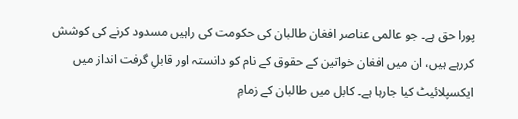پورا حق ہے۔ جو عالمی عناصر افغان طالبان کی حکومت کی راہیں مسدود کرنے کی کوشش کررہے ہیں، ان میں افغان خواتین کے حقوق کے نام کو دانستہ اور قابلِ گرفت انداز میں ایکسپلائیٹ کیا جارہا ہے۔ کابل میں طالبان کے زمامِ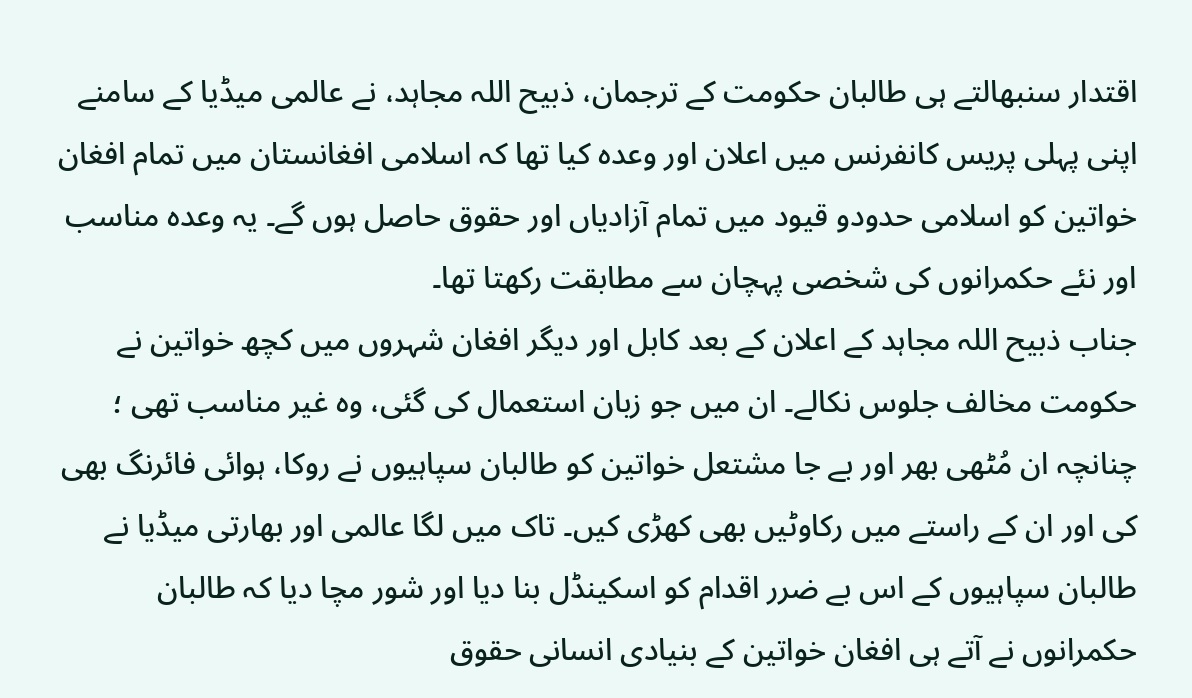اقتدار سنبھالتے ہی طالبان حکومت کے ترجمان، ذبیح اللہ مجاہد، نے عالمی میڈیا کے سامنے اپنی پہلی پریس کانفرنس میں اعلان اور وعدہ کیا تھا کہ اسلامی افغانستان میں تمام افغان خواتین کو اسلامی حدودو قیود میں تمام آزادیاں اور حقوق حاصل ہوں گے۔ یہ وعدہ مناسب اور نئے حکمرانوں کی شخصی پہچان سے مطابقت رکھتا تھا۔
جناب ذبیح اللہ مجاہد کے اعلان کے بعد کابل اور دیگر افغان شہروں میں کچھ خواتین نے حکومت مخالف جلوس نکالے۔ ان میں جو زبان استعمال کی گئی، وہ غیر مناسب تھی ؛ چنانچہ ان مُٹھی بھر اور بے جا مشتعل خواتین کو طالبان سپاہیوں نے روکا، ہوائی فائرنگ بھی کی اور ان کے راستے میں رکاوٹیں بھی کھڑی کیں۔ تاک میں لگا عالمی اور بھارتی میڈیا نے طالبان سپاہیوں کے اس بے ضرر اقدام کو اسکینڈل بنا دیا اور شور مچا دیا کہ طالبان حکمرانوں نے آتے ہی افغان خواتین کے بنیادی انسانی حقوق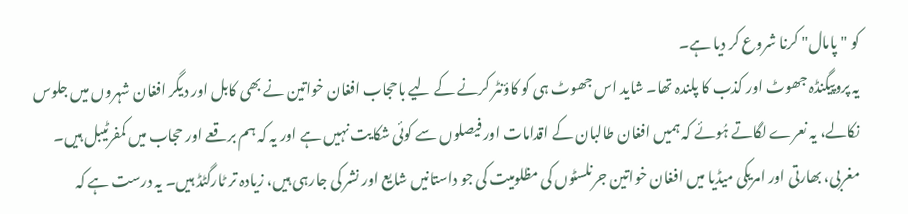کو " پامال" کرنا شروع کر دیا ہے۔
یہ پروپیگنڈہ جھوٹ اور کذب کا پلندہ تھا۔ شاید اس جھوٹ ہی کو کاؤنٹر کرنے کے لیے باحجاب افغان خواتین نے بھی کابل اور دیگر افغان شہروں میں جلوس نکالے، یہ نعرے لگاتے ہُوئے کہ ہمیں افغان طالبان کے اقدامات اور فیصلوں سے کوئی شکایت نہیں ہے اور یہ کہ ہم برقعے اور حجاب میں کمفرٹیبل ہیں۔
مغربی، بھارتی اور امریکی میڈیا میں افغان خواتین جرنلسٹوں کی مظلومیت کی جو داستانیں شایع اور نشر کی جارہی ہیں، زیادہ تر ٹارگٹڈ ہیں۔ یہ درست ہے کہ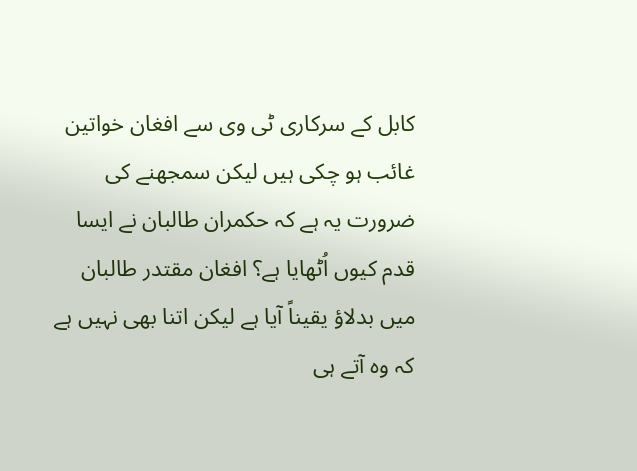کابل کے سرکاری ٹی وی سے افغان خواتین غائب ہو چکی ہیں لیکن سمجھنے کی ضرورت یہ ہے کہ حکمران طالبان نے ایسا قدم کیوں اُٹھایا ہے؟ افغان مقتدر طالبان میں بدلاؤ یقیناً آیا ہے لیکن اتنا بھی نہیں ہے کہ وہ آتے ہی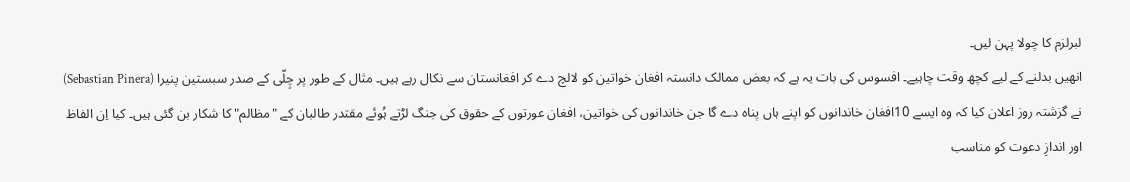لبرلزم کا چولا پہن لیں۔
انھیں بدلنے کے لیے کچھ وقت چاہیے۔ افسوس کی بات یہ ہے کہ بعض ممالک دانستہ افغان خواتین کو لالچ دے کر افغانستان سے نکال رہے ہیں۔ مثال کے طور پر چِلّی کے صدر سبستین پنیرا (Sebastian Pinera) نے گزشتہ روز اعلان کیا کہ وہ ایسے 10افغان خاندانوں کو اپنے ہاں پناہ دے گا جن خاندانوں کی خواتین، افغان عورتوں کے حقوق کی جنگ لڑتے ہُوئے مقتدر طالبان کے "مظالم" کا شکار بن گئی ہیں۔ کیا اِن الفاظ اور اندازِ دعوت کو مناسب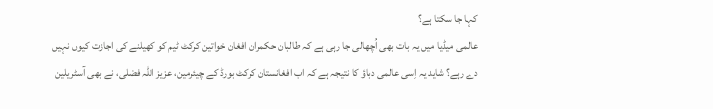کہا جا سکتا ہے؟
عالمی میڈیا میں یہ بات بھی اُچھالی جا رہی ہے کہ طالبان حکمران افغان خواتین کرکٹ ٹیم کو کھیلنے کی اجازت کیوں نہیں دے رہے؟ شاید یہ اِسی عالمی دباؤ کا نتیجہ ہے کہ اب افغانستان کرکٹ بورڈ کے چیئرمین، عزیز اللہ فضلی، نے بھی آسٹریلین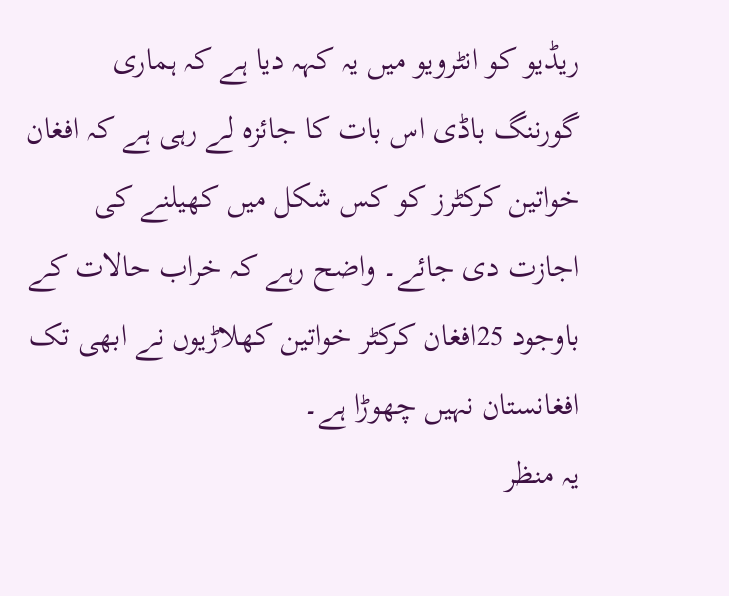ریڈیو کو انٹرویو میں یہ کہہ دیا ہے کہ ہماری گورننگ باڈی اس بات کا جائزہ لے رہی ہے کہ افغان خواتین کرکٹرز کو کس شکل میں کھیلنے کی اجازت دی جائے۔ واضح رہے کہ خراب حالات کے باوجود 25افغان کرکٹر خواتین کھلاڑیوں نے ابھی تک افغانستان نہیں چھوڑا ہے۔
یہ منظر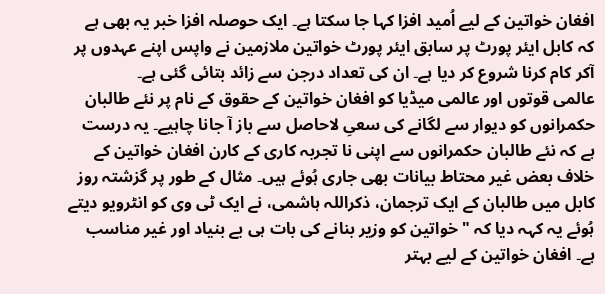افغان خواتین کے لیے اُمید افزا کہا جا سکتا ہے۔ ایک حوصلہ افزا خبر یہ بھی ہے کہ کابل ایئر پورٹ پر سابق ایئر پورٹ خواتین ملازمین نے واپس اپنے عہدوں پر آکر کام کرنا شروع کر دیا ہے۔ ان کی تعداد درجن سے زائد بتائی گئی ہے۔
عالمی قوتوں اور عالمی میڈیا کو افغان خواتین کے حقوق کے نام پر نئے طالبان حکمرانوں کو دیوار سے لگانے کی سعیِ لاحاصل سے باز آ جانا چاہیے۔ یہ درست ہے کہ نئے طالبان حکمرانوں سے اپنی نا تجربہ کاری کے کارن افغان خواتین کے خلاف بعض غیر محتاط بیانات بھی جاری ہُوئے ہیں۔ مثال کے طور پر گزشتہ روز کابل میں طالبان کے ایک ترجمان، ذکراللہ ہاشمی، نے ایک ٹی وی کو انٹرویو دیتے ہُوئے یہ کہہ دیا کہ " خواتین کو وزیر بنانے کی بات ہی بے بنیاد اور غیر مناسب ہے۔ افغان خواتین کے لیے بہتر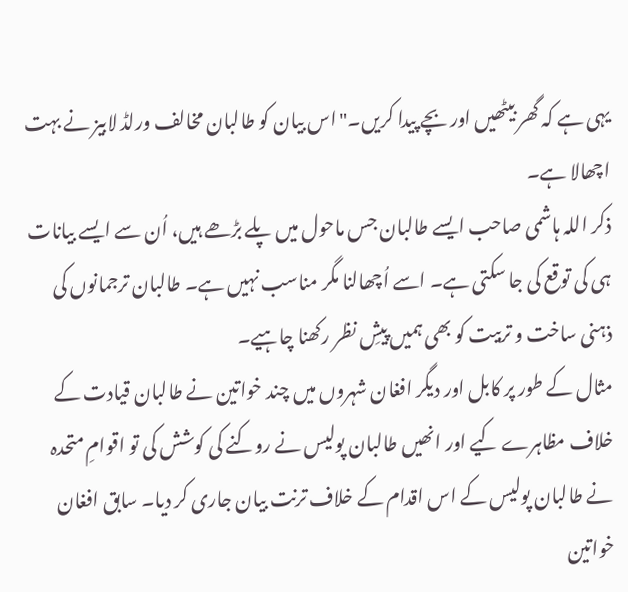یہی ہے کہ گھر بیٹھیں اور بچے پیدا کریں۔"اس بیان کو طالبان مخالف ورلڈ لابیز نے بہت اچھالا ہے۔
ذکر اللہ ہاشمی صاحب ایسے طالبان جس ماحول میں پلے بڑھے ہیں، اُن سے ایسے بیانات ہی کی توقع کی جا سکتی ہے۔ اسے اُچھالنا مگر مناسب نہیں ہے۔ طالبان ترجمانوں کی ذہنی ساخت و تربیت کو بھی ہمیں پیشِ نظر رکھنا چاہیے۔
مثال کے طور پر کابل اور دیگر افغان شہروں میں چند خواتین نے طالبان قیادت کے خلاف مظاہرے کیے اور انھیں طالبان پولیس نے روکنے کی کوشش کی تو اقوامِ متحدہ نے طالبان پولیس کے اس اقدام کے خلاف ترنت بیان جاری کر دیا۔ سابق افغان خواتین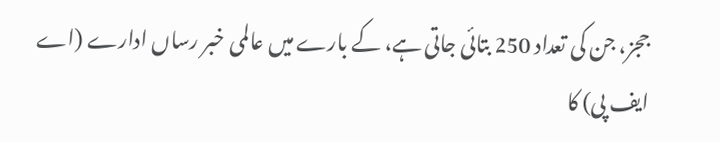ججز، جن کی تعداد 250 بتائی جاتی ہے، کے بارے میں عالمی خبر رساں ادارے (اے ایف پی) کا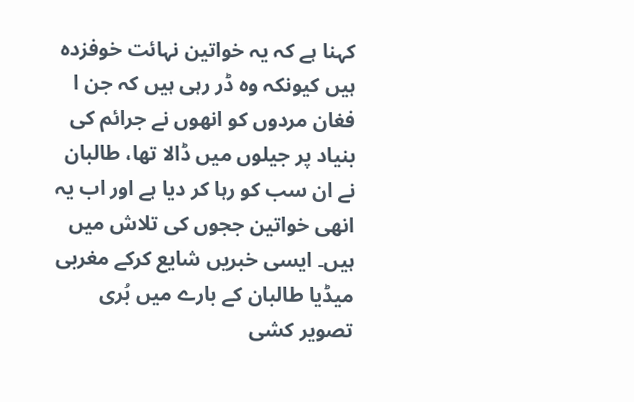کہنا ہے کہ یہ خواتین نہائت خوفزدہ ہیں کیونکہ وہ ڈر رہی ہیں کہ جن ا فغان مردوں کو انھوں نے جرائم کی بنیاد پر جیلوں میں ڈالا تھا، طالبان نے ان سب کو رہا کر دیا ہے اور اب یہ انھی خواتین ججوں کی تلاش میں ہیں۔ ایسی خبریں شایع کرکے مغربی میڈیا طالبان کے بارے میں بُری تصویر کشی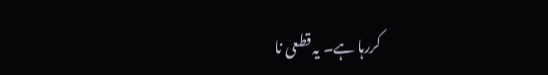کررہا ہے۔ یہ قطعی نا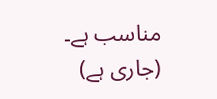مناسب ہے۔
(جاری ہے)